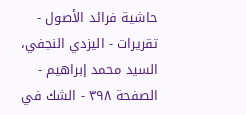حاشية فرائد الأصول - تقريرات - اليزدي النجفي، السيد محمد إبراهيم - الصفحة ٣٩٨ - الشك في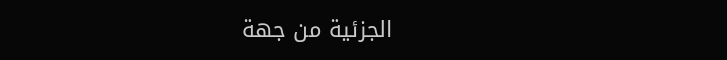الجزئية من جهة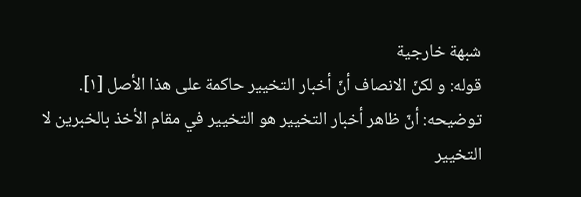شبهة خارجية
قوله: و لكنّ الانصاف أنّ أخبار التخيير حاكمة على هذا الأصل [١].
توضيحه: أنّ ظاهر أخبار التخيير هو التخيير في مقام الأخذ بالخبرين لا التخيير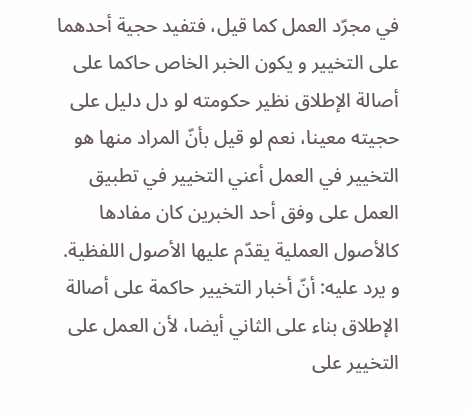في مجرّد العمل كما قيل، فتفيد حجية أحدهما على التخيير و يكون الخبر الخاص حاكما على أصالة الإطلاق نظير حكومته لو دل دليل على حجيته معينا، نعم لو قيل بأنّ المراد منها هو التخيير في العمل أعني التخيير في تطبيق العمل على وفق أحد الخبرين كان مفادها كالأصول العملية يقدّم عليها الأصول اللفظية.
و يرد عليه: أنّ أخبار التخيير حاكمة على أصالة الإطلاق بناء على الثاني أيضا، لأن العمل على التخيير على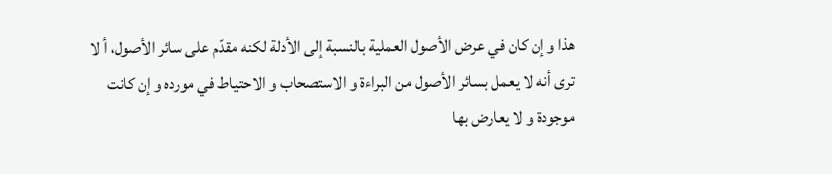هذا و إن كان في عرض الأصول العملية بالنسبة إلى الأدلة لكنه مقدّم على سائر الأصول، أ لا ترى أنه لا يعمل بسائر الأصول من البراءة و الاستصحاب و الاحتياط في مورده و إن كانت موجودة و لا يعارض بها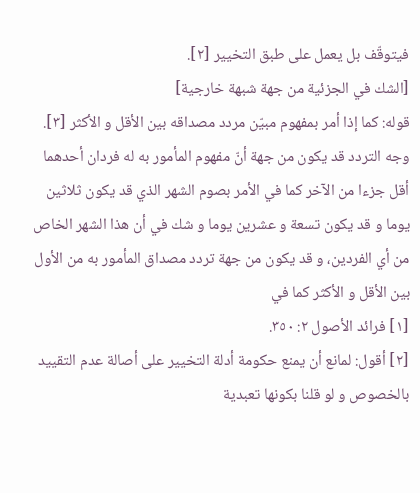فيتوقّف بل يعمل على طبق التخيير [٢].
[الشك في الجزئية من جهة شبهة خارجية]
قوله: كما إذا أمر بمفهوم مبيّن مردد مصداقه بين الأقل و الأكثر [٣].
وجه التردد قد يكون من جهة أنّ مفهوم المأمور به له فردان أحدهما أقل جزءا من الآخر كما في الأمر بصوم الشهر الذي قد يكون ثلاثين يوما و قد يكون تسعة و عشرين يوما و شك في أن هذا الشهر الخاص من أي الفردين، و قد يكون من جهة تردد مصداق المأمور به من الأول بين الأقل و الأكثر كما في
[١] فرائد الأصول ٢: ٣٥٠.
[٢] أقول: لمانع أن يمنع حكومة أدلة التخيير على أصالة عدم التقييد بالخصوص و لو قلنا بكونها تعبدية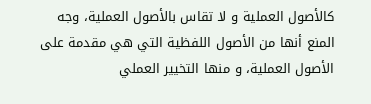كالأصول العملية و لا تقاس بالأصول العملية، وجه المنع أنها من الأصول اللفظية التي هي مقدمة على الأصول العملية، و منها التخيير العملي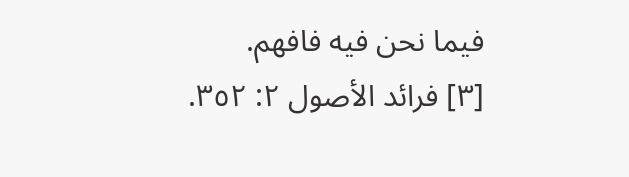فيما نحن فيه فافهم.
[٣] فرائد الأصول ٢: ٣٥٢.